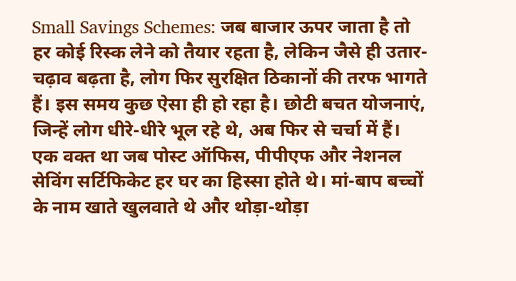Small Savings Schemes: जब बाजार ऊपर जाता है तो हर कोई रिस्क लेने को तैयार रहता है, लेकिन जैसे ही उतार-चढ़ाव बढ़ता है, लोग फिर सुरक्षित ठिकानों की तरफ भागते हैं। इस समय कुछ ऐसा ही हो रहा है। छोटी बचत योजनाएं, जिन्हें लोग धीरे-धीरे भूल रहे थे, अब फिर से चर्चा में हैं। एक वक्त था जब पोस्ट ऑफिस, पीपीएफ और नेशनल सेविंग सर्टिफिकेट हर घर का हिस्सा होते थे। मां-बाप बच्चों के नाम खाते खुलवाते थे और थोड़ा-थोड़ा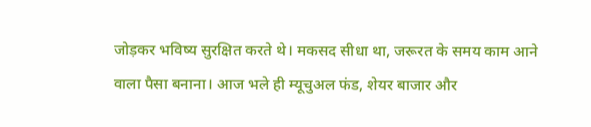जोड़कर भविष्य सुरक्षित करते थे। मकसद सीधा था, जरूरत के समय काम आने वाला पैसा बनाना। आज भले ही म्यूचुअल फंड, शेयर बाजार और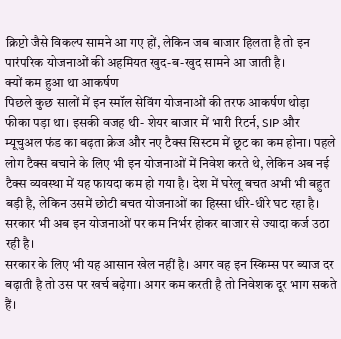क्रिप्टो जैसे विकल्प सामने आ गए हों, लेकिन जब बाजार हिलता है तो इन पारंपरिक योजनाओं की अहमियत खुद-ब-खुद सामने आ जाती है।
क्यों कम हुआ था आकर्षण
पिछले कुछ सालों में इन स्मॉल सेविंग योजनाओं की तरफ आकर्षण थोड़ा फीका पड़ा था। इसकी वजह थी- शेयर बाजार में भारी रिटर्न, SIP और म्यूचुअल फंड का बढ़ता क्रेज और नए टैक्स सिस्टम में छूट का कम होना। पहले लोग टैक्स बचाने के लिए भी इन योजनाओं में निवेश करते थे, लेकिन अब नई टैक्स व्यवस्था में यह फायदा कम हो गया है। देश में घरेलू बचत अभी भी बहुत बड़ी है, लेकिन उसमें छोटी बचत योजनाओं का हिस्सा धीरे-धीरे घट रहा है। सरकार भी अब इन योजनाओं पर कम निर्भर होकर बाजार से ज्यादा कर्ज उठा रही है।
सरकार के लिए भी यह आसान खेल नहीं है। अगर वह इन स्किम्स पर ब्याज दर बढ़ाती है तो उस पर खर्च बढ़ेगा। अगर कम करती है तो निवेशक दूर भाग सकते हैं।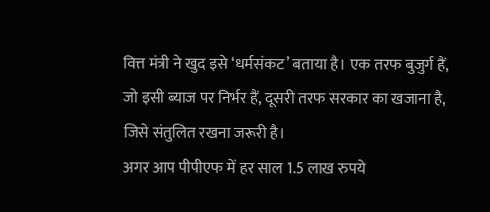वित्त मंत्री ने खुद इसे ‘धर्मसंकट’ बताया है। एक तरफ बुजुर्ग हैं, जो इसी ब्याज पर निर्भर हैं, दूसरी तरफ सरकार का खजाना है, जिसे संतुलित रखना जरूरी है।
अगर आप पीपीएफ में हर साल 1.5 लाख रुपये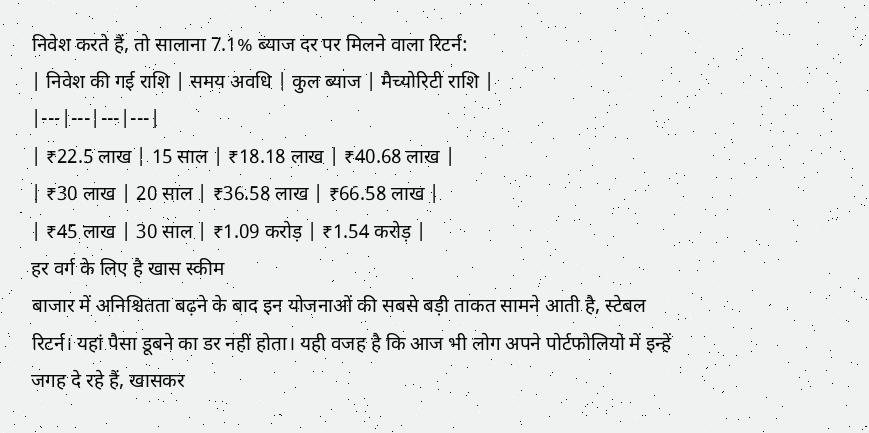निवेश करते हैं, तो सालाना 7.1% ब्याज दर पर मिलने वाला रिटर्न:
| निवेश की गई राशि | समय अवधि | कुल ब्याज | मैच्योरिटी राशि |
|---|---|---|---|
| ₹22.5 लाख | 15 साल | ₹18.18 लाख | ₹40.68 लाख |
| ₹30 लाख | 20 साल | ₹36.58 लाख | ₹66.58 लाख |
| ₹45 लाख | 30 साल | ₹1.09 करोड़ | ₹1.54 करोड़ |
हर वर्ग के लिए है खास स्कीम
बाजार में अनिश्चितता बढ़ने के बाद इन योजनाओं की सबसे बड़ी ताकत सामने आती है, स्टेबल रिटर्न। यहां पैसा डूबने का डर नहीं होता। यही वजह है कि आज भी लोग अपने पोर्टफोलियो में इन्हें जगह दे रहे हैं, खासकर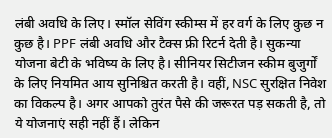लंबी अवधि के लिए। स्मॉल सेविंग स्कीम्स में हर वर्ग के लिए कुछ न कुछ है। PPF लंबी अवधि और टैक्स फ्री रिटर्न देती है। सुकन्या योजना बेटी के भविष्य के लिए है। सीनियर सिटीजन स्कीम बुजुर्गों के लिए नियमित आय सुनिश्चित करती है। वहीं, NSC सुरक्षित निवेश का विकल्प है। अगर आपको तुरंत पैसे की जरूरत पड़ सकती है, तो ये योजनाएं सही नहीं हैं। लेकिन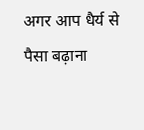अगर आप धैर्य से पैसा बढ़ाना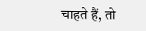चाहते हैं, तो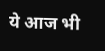ये आज भी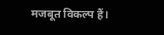मजबूत विकल्प हैं।